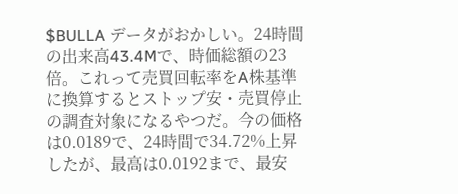$BULLA データがおかしい。24時間の出来高43.4Mで、時価総額の23倍。これって売買回転率をA株基準に換算するとストップ安・売買停止の調査対象になるやつだ。今の価格は0.0189で、24時間で34.72%上昇したが、最高は0.0192まで、最安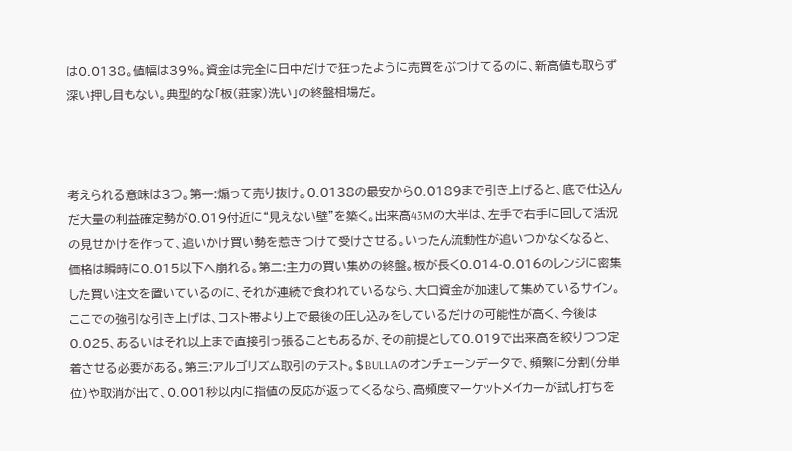は0.0138。値幅は39%。資金は完全に日中だけで狂ったように売買をぶつけてるのに、新高値も取らず深い押し目もない。典型的な「板(莊家)洗い」の終盤相場だ。



考えられる意味は3つ。第一:煽って売り抜け。0.0138の最安から0.0189まで引き上げると、底で仕込んだ大量の利益確定勢が0.019付近に“見えない壁”を築く。出来高43Mの大半は、左手で右手に回して活況の見せかけを作って、追いかけ買い勢を惹きつけて受けさせる。いったん流動性が追いつかなくなると、価格は瞬時に0.015以下へ崩れる。第二:主力の買い集めの終盤。板が長く0.014-0.016のレンジに密集した買い注文を置いているのに、それが連続で食われているなら、大口資金が加速して集めているサイン。ここでの強引な引き上げは、コスト帯より上で最後の圧し込みをしているだけの可能性が高く、今後は0.025、あるいはそれ以上まで直接引っ張ることもあるが、その前提として0.019で出来高を絞りつつ定着させる必要がある。第三:アルゴリズム取引のテスト。$BULLAのオンチェーンデータで、頻繁に分割(分単位)や取消が出て、0.001秒以内に指値の反応が返ってくるなら、高頻度マーケットメイカーが試し打ちを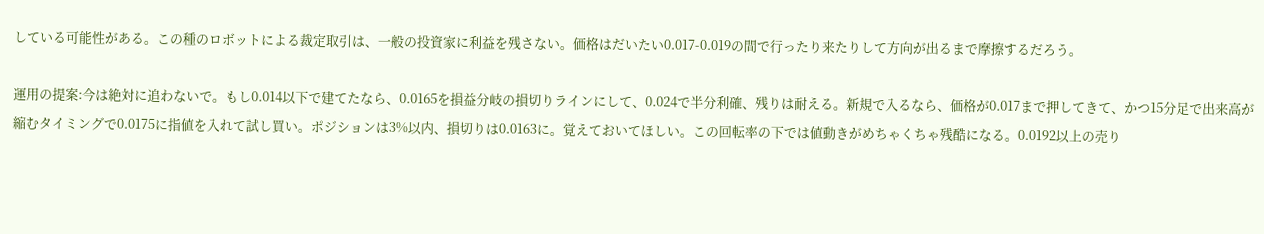している可能性がある。この種のロボットによる裁定取引は、一般の投資家に利益を残さない。価格はだいたい0.017-0.019の間で行ったり来たりして方向が出るまで摩擦するだろう。

運用の提案:今は絶対に追わないで。もし0.014以下で建てたなら、0.0165を損益分岐の損切りラインにして、0.024で半分利確、残りは耐える。新規で入るなら、価格が0.017まで押してきて、かつ15分足で出来高が縮むタイミングで0.0175に指値を入れて試し買い。ポジションは3%以内、損切りは0.0163に。覚えておいてほしい。この回転率の下では値動きがめちゃくちゃ残酷になる。0.0192以上の売り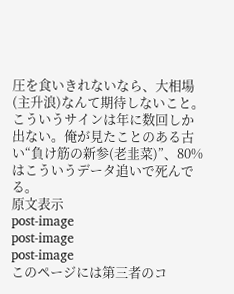圧を食いきれないなら、大相場(主升浪)なんて期待しないこと。こういうサインは年に数回しか出ない。俺が見たことのある古い“負け筋の新参(老韭菜)”、80%はこういうデータ追いで死んでる。
原文表示
post-image
post-image
post-image
このページには第三者のコ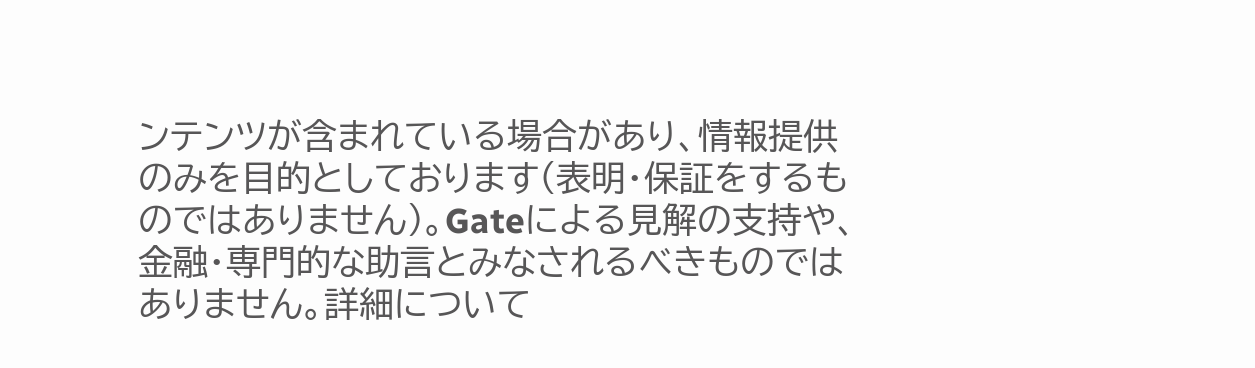ンテンツが含まれている場合があり、情報提供のみを目的としております(表明・保証をするものではありません)。Gateによる見解の支持や、金融・専門的な助言とみなされるべきものではありません。詳細について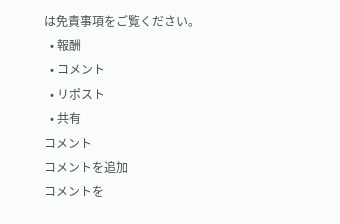は免責事項をご覧ください。
  • 報酬
  • コメント
  • リポスト
  • 共有
コメント
コメントを追加
コメントを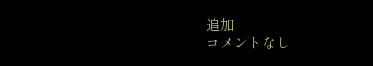追加
コメントなし